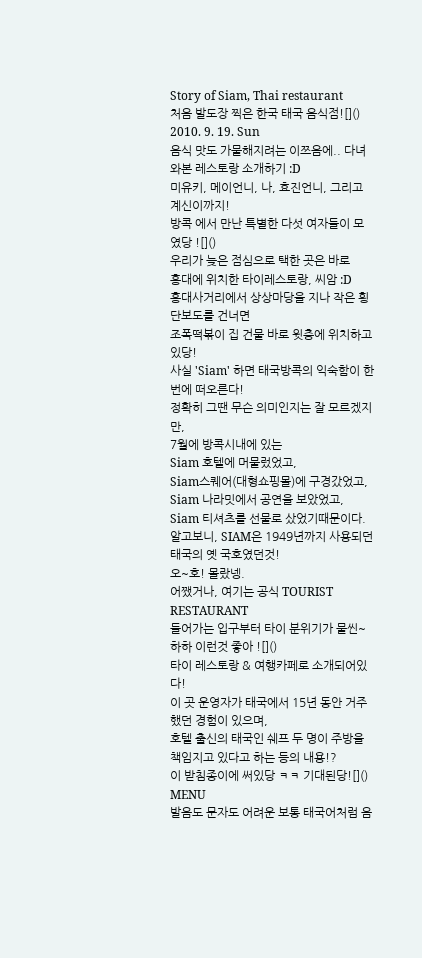Story of Siam, Thai restaurant
처음 발도장 찍은 한국 태국 음식점![]()
2010. 9. 19. Sun
음식 맛도 가물해지려는 이쯔음에.. 다녀와본 레스토랑 소개하기 :D
미유키, 메이언니, 나, 효진언니, 그리고 계신이까지!
방콕 에서 만난 특별한 다섯 여자들이 모였당 ![]()
우리가 늦은 점심으로 택한 곳은 바로
홍대에 위치한 타이레스토랑, 씨암 :D
홍대사거리에서 상상마당을 지나 작은 횡단보도를 건너면
조폭떡볶이 집 건물 바로 윗층에 위치하고 있당!
사실 'Siam' 하면 태국방콕의 익숙함이 한번에 떠오른다!
정확히 그땐 무슨 의미인지는 잘 모르겠지만,
7월에 방콕시내에 있는
Siam 호텔에 머물렀었고,
Siam스퀘어(대형쇼핑몰)에 구경갔었고,
Siam 나라밋에서 공연을 보았었고,
Siam 티셔츠를 선물로 샀었기때문이다.
알고보니, SIAM은 1949년까지 사용되던 태국의 옛 국호였던것!
오~호! 몰랐넹.
어쨌거나, 여기는 공식 TOURIST RESTAURANT
들어가는 입구부터 타이 분위기가 물씬~하하 이런것 좋아 ![]()
타이 레스토랑 & 여행카페로 소개되어있다!
이 곳 운영자가 태국에서 15년 동안 거주했던 경험이 있으며,
호텔 출신의 태국인 쉐프 두 명이 주방을 책임지고 있다고 하는 등의 내용!?
이 받침종이에 써있당 ㅋㅋ 기대된당![]()
MENU
발음도 문자도 어려운 보통 태국어처럼 음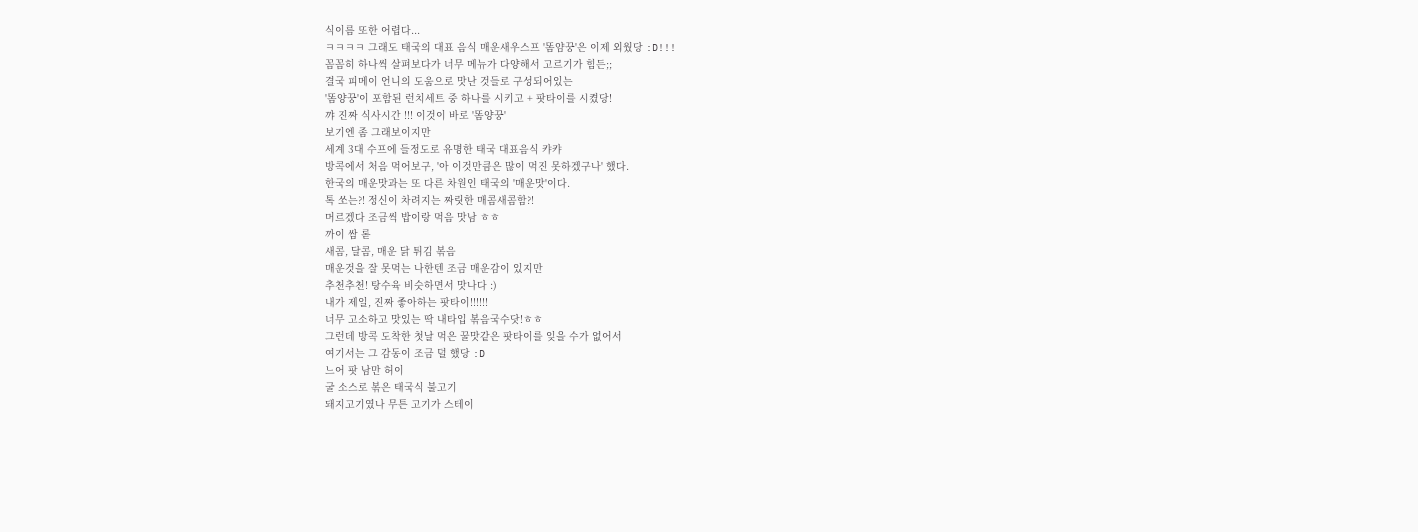식이름 또한 어렵다...
ㅋㅋㅋㅋ 그래도 태국의 대표 음식 매운새우스프 '똠얌꿍'은 이제 외웠당 :D!!!
꼼꼼히 하나씩 살펴보다가 너무 메뉴가 다양해서 고르기가 힘든;;
결국 피메이 언니의 도움으로 맛난 것들로 구성되어있는
'똠양꿍'이 포함된 런치세트 중 하나를 시키고 + 팟타이를 시켰당!
꺄 진짜 식사시간 !!! 이것이 바로 '똠양꿍'
보기엔 좀 그래보이지만
세계 3대 수프에 들정도로 유명한 태국 대표음식 캬캬
방콕에서 처음 먹어보구, '아 이것만큼은 많이 먹진 못하겠구나' 했다.
한국의 매운맛과는 또 다른 차원인 태국의 '매운맛'이다.
톡 쏘는?! 정신이 차려지는 짜릿한 매콤새콤함?!
머르겠다 조금씩 밥이랑 먹음 맛남 ㅎㅎ
까이 쌈 롣
새콤, 달콤, 매운 닭 튀김 볶음
매운것을 잘 못먹는 나한텐 조금 매운감이 있지만
추천추천! 탕수육 비슷하면서 맛나다 :)
내가 제일, 진짜 좋아하는 팟타이!!!!!!
너무 고소하고 맛있는 딱 내타입 볶음국수닷!ㅎㅎ
그런데 방콕 도착한 첫날 먹은 꿀맛같은 팟타이를 잊을 수가 없어서
여기서는 그 감동이 조금 덜 했당 :D
느어 팟 남만 허이
굴 소스로 볶은 태국식 불고기
돼지고기였나 무튼 고기가 스테이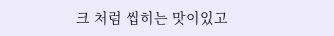크 처럼 씹히는 맛이있고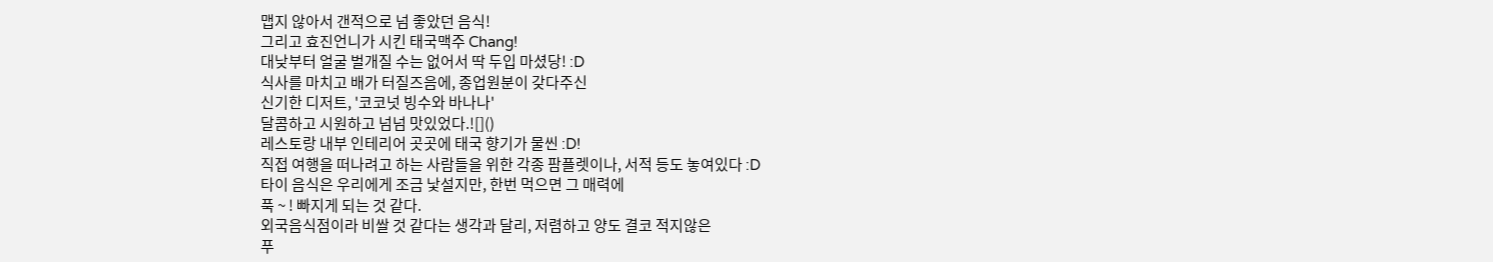맵지 않아서 갠적으로 넘 좋았던 음식!
그리고 효진언니가 시킨 태국맥주 Chang!
대낮부터 얼굴 벌개질 수는 없어서 딱 두입 마셨당! :D
식사를 마치고 배가 터질즈음에, 종업원분이 갖다주신
신기한 디저트, '코코넛 빙수와 바나나'
달콤하고 시원하고 넘넘 맛있었다.![]()
레스토랑 내부 인테리어 곳곳에 태국 향기가 물씬 :D!
직접 여행을 떠나려고 하는 사람들을 위한 각종 팜플렛이나, 서적 등도 놓여있다 :D
타이 음식은 우리에게 조금 낯설지만, 한번 먹으면 그 매력에
푹 ~ ! 빠지게 되는 것 같다.
외국음식점이라 비쌀 것 같다는 생각과 달리, 저렴하고 양도 결코 적지않은
푸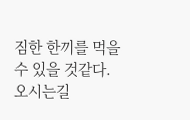짐한 한끼를 먹을 수 있을 것같다.
오시는길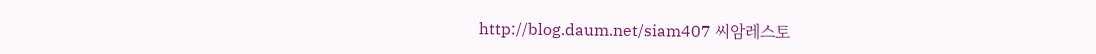http://blog.daum.net/siam407 씨암레스토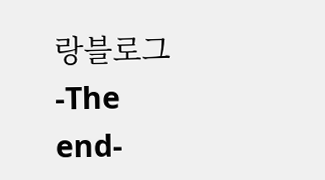랑블로그
-The end-